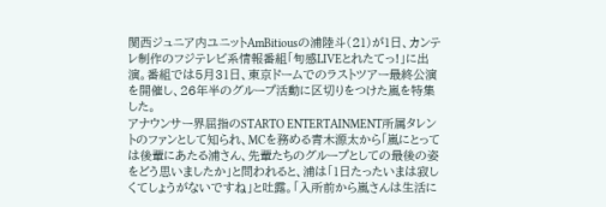関西ジュニア内ユニットAmBitiousの浦陸斗(21)が1日、カンテレ制作のフジテレビ系情報番組「旬感LIVEとれたてっ!」に出演。番組では5月31日、東京ドームでのラストツアー最終公演を開催し、26年半のグループ活動に区切りをつけた嵐を特集した。
アナウンサー界屈指のSTARTO ENTERTAINMENT所属タレントのファンとして知られ、MCを務める青木源太から「嵐にとっては後輩にあたる浦さん、先輩たちのグループとしての最後の姿をどう思いましたか」と問われると、浦は「1日たったいまは寂しくてしょうがないですね」と吐露。「入所前から嵐さんは生活に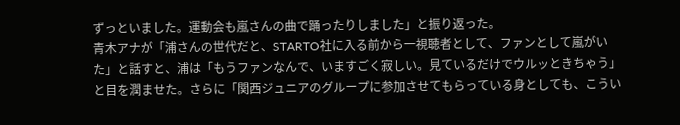ずっといました。運動会も嵐さんの曲で踊ったりしました」と振り返った。
青木アナが「浦さんの世代だと、STARTO社に入る前から一視聴者として、ファンとして嵐がいた」と話すと、浦は「もうファンなんで、いますごく寂しい。見ているだけでウルッときちゃう」と目を潤ませた。さらに「関西ジュニアのグループに参加させてもらっている身としても、こうい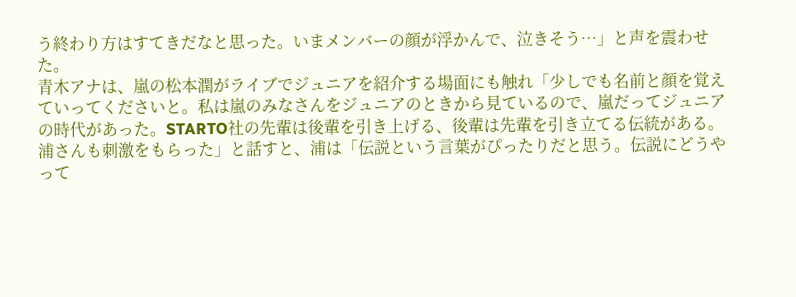う終わり方はすてきだなと思った。いまメンバーの顔が浮かんで、泣きそう…」と声を震わせた。
青木アナは、嵐の松本潤がライブでジュニアを紹介する場面にも触れ「少しでも名前と顔を覚えていってくださいと。私は嵐のみなさんをジュニアのときから見ているので、嵐だってジュニアの時代があった。STARTO社の先輩は後輩を引き上げる、後輩は先輩を引き立てる伝統がある。浦さんも刺激をもらった」と話すと、浦は「伝説という言葉がぴったりだと思う。伝説にどうやって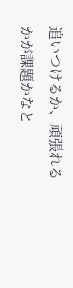追いつけるか、頑張れるかが課題かなと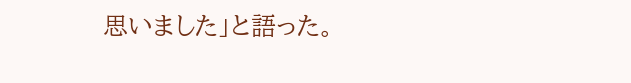思いました」と語った。